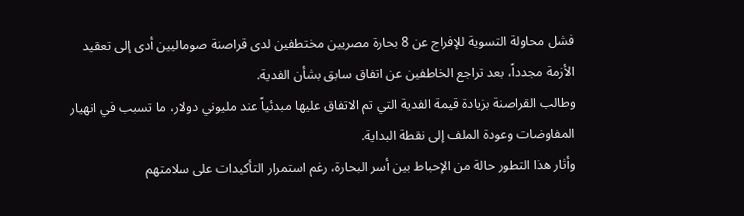فشل محاولة التسوية للإفراج عن 8 بحارة مصريين مختطفين لدى قراصنة صوماليين أدى إلى تعقيد الأزمة مجدداً، بعد تراجع الخاطفين عن اتفاق سابق بشأن الفدية.
وطالب القراصنة بزيادة قيمة الفدية التي تم الاتفاق عليها مبدئياً عند مليوني دولار، ما تسبب في انهيار المفاوضات وعودة الملف إلى نقطة البداية.
وأثار هذا التطور حالة من الإحباط بين أسر البحارة، رغم استمرار التأكيدات على سلامتهم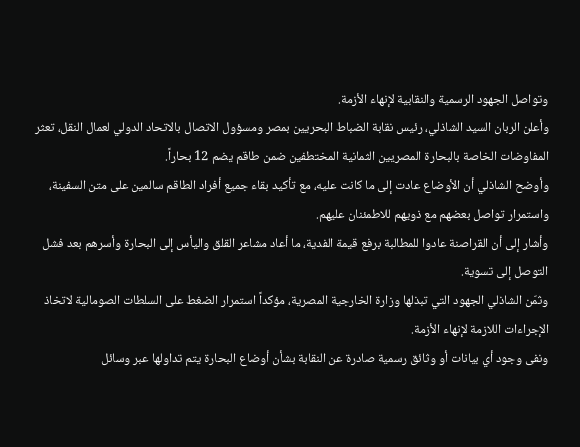وتواصل الجهود الرسمية والنقابية لإنهاء الأزمة.
وأعلن الربان السيد الشاذلي، رئيس نقابة الضباط البحريين بمصر ومسؤول الاتصال بالاتحاد الدولي لعمال النقل، تعثر المفاوضات الخاصة بالبحارة المصريين الثمانية المختطفين ضمن طاقم يضم 12 بحاراً.
وأوضح الشاذلي أن الأوضاع عادت إلى ما كانت عليه، مع تأكيد بقاء جميع أفراد الطاقم سالمين على متن السفينة، واستمرار تواصل بعضهم مع ذويهم للاطمئنان عليهم.
وأشار إلى أن القراصنة عادوا للمطالبة برفع قيمة الفدية، ما أعاد مشاعر القلق واليأس إلى البحارة وأسرهم بعد فشل التوصل إلى تسوية.
وثمّن الشاذلي الجهود التي تبذلها وزارة الخارجية المصرية، مؤكداً استمرار الضغط على السلطات الصومالية لاتخاذ الإجراءات اللازمة لإنهاء الأزمة.
ونفى وجود أي بيانات أو وثائق رسمية صادرة عن النقابة بشأن أوضاع البحارة يتم تداولها عبر وسائل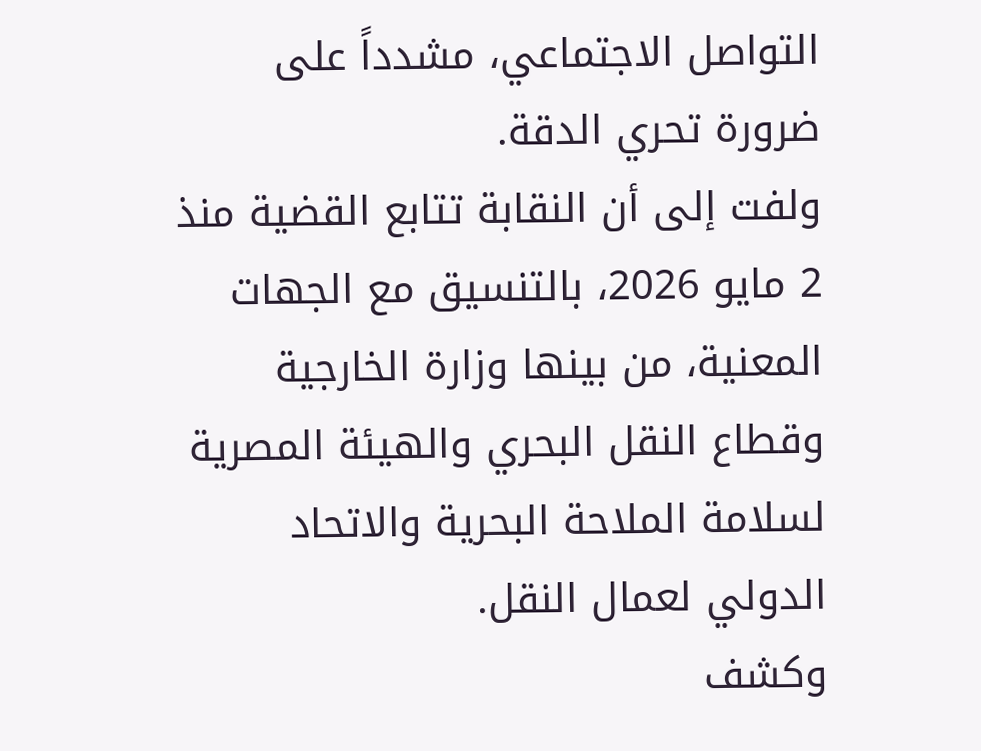التواصل الاجتماعي، مشدداً على ضرورة تحري الدقة.
ولفت إلى أن النقابة تتابع القضية منذ 2 مايو 2026، بالتنسيق مع الجهات المعنية، من بينها وزارة الخارجية وقطاع النقل البحري والهيئة المصرية لسلامة الملاحة البحرية والاتحاد الدولي لعمال النقل.
وكشف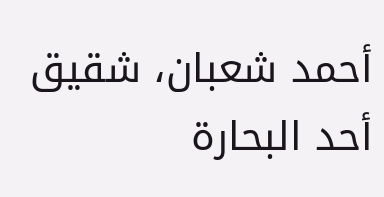أحمد شعبان، شقيق أحد البحارة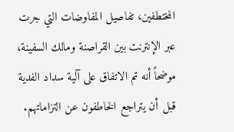المختطفين، تفاصيل المفاوضات التي جرت عبر الإنترنت بين القراصنة ومالك السفينة، موضحاً أنه تم الاتفاق على آلية سداد الفدية قبل أن يتراجع الخاطفون عن التزاماتهم.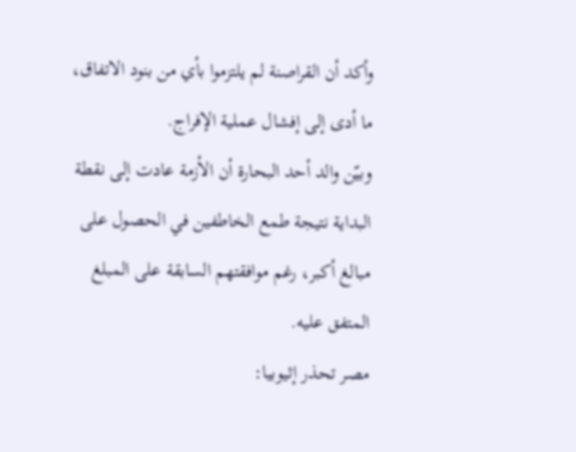وأكد أن القراصنة لم يلتزموا بأي من بنود الاتفاق، ما أدى إلى إفشال عملية الإفراج.
وبيّن والد أحد البحارة أن الأزمة عادت إلى نقطة البداية نتيجة طمع الخاطفين في الحصول على مبالغ أكبر، رغم موافقتهم السابقة على المبلغ المتفق عليه.
مصر تحذر إثيوبيا: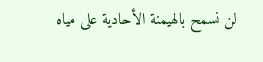لن نسمح بالهيمنة الأحادية على مياه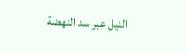النيل عبر سد النهضة